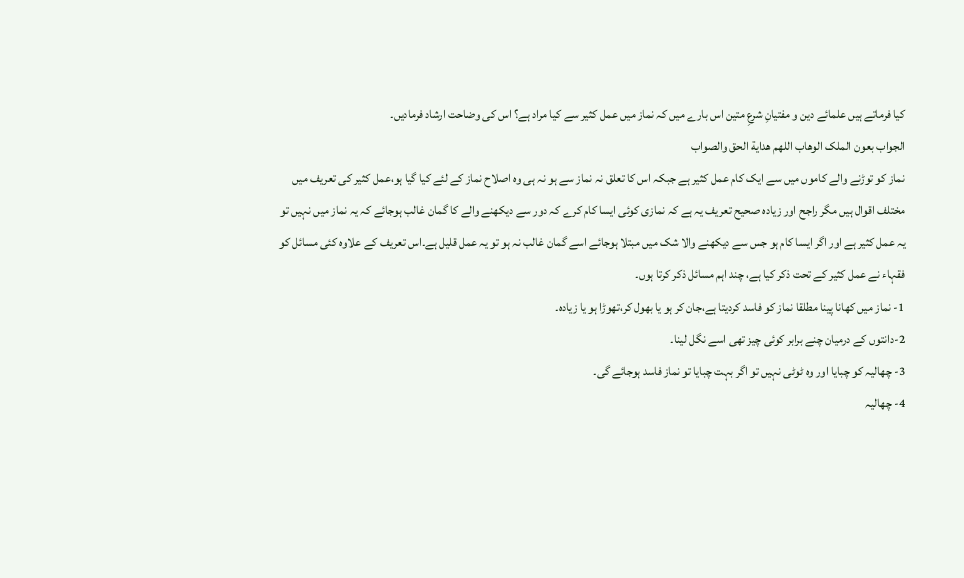کیا فرماتے ہیں علمائے دین و مفتیانِ شرعِ متین اس بارے میں کہ نماز میں عمل کثیر سے کیا مراد ہے؟ اس کی وضاحت ارشاد فرمادیں۔
الجواب بعون الملک الوهاب اللهم هداية الحق والصواب
نماز کو توڑنے والے کاموں میں سے ایک کام عمل کثیر ہے جبکہ اس کا تعلق نہ نماز سے ہو نہ ہی وہ اصلاح نماز کے لئے کیا گیا ہو،عمل کثیر کی تعریف میں مختلف اقوال ہیں مگر راجح اور زیادہ صحیح تعریف یہ ہے کہ نمازی کوئی ایسا کام کرے کہ دور سے دیکھنے والے کا گمان غالب ہوجائے کہ یہ نماز میں نہیں تو یہ عمل کثیر ہے اور اگر ایسا کام ہو جس سے دیکھنے والا شک میں مبتلا ہوجائے اسے گمان غالب نہ ہو تو یہ عمل قلیل ہے۔اس تعریف کے علاوہ کئی مسائل کو فقہاء نے عمل کثیر کے تحت ذکر کیا ہے، چند اہم مسائل ذکر کرتا ہوں۔
1- نماز میں کھانا پینا مطلقا نماز کو فاسد کردیتا ہے،جان کر ہو یا بھول کر،تھوڑا ہو یا زیادہ۔
2-دانتوں کے درمیان چنے برابر کوئی چیز تھی اسے نگل لینا۔
3- چھالیہ کو چبایا اور وہ ٹوٹی نہیں تو اگر بہت چبایا تو نماز فاسد ہوجائے گی۔
4- چھالیہ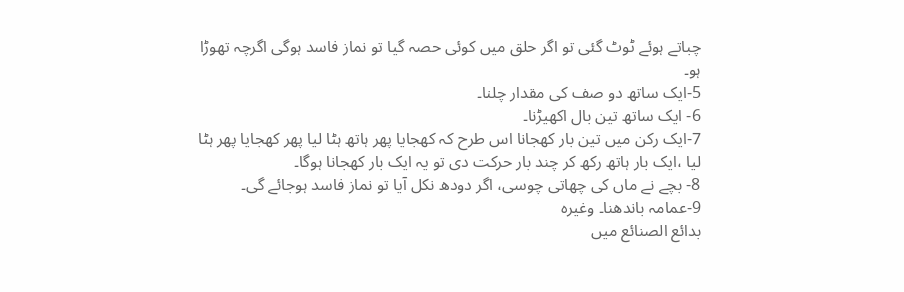چباتے ہوئے ٹوٹ گئی تو اگر حلق میں کوئی حصہ گیا تو نماز فاسد ہوگی اگرچہ تھوڑا ہو۔
5-ایک ساتھ دو صف کی مقدار چلنا۔
6- ایک ساتھ تین بال اکھیڑنا۔
7-ایک رکن میں تین بار کھجانا اس طرح کہ کھجایا پھر ہاتھ ہٹا لیا پھر کھجایا پھر ہٹا لیا ،ایک بار ہاتھ رکھ کر چند بار حرکت دی تو یہ ایک بار کھجانا ہوگا۔
8- بچے نے ماں کی چھاتی چوسی، اگر دودھ نکل آیا تو نماز فاسد ہوجائے گی۔
9-عمامہ باندھنا۔ وغیرہ
بدائع الصنائع میں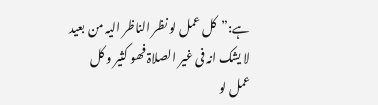ہے:”کل عمل لو نظر الناظر الیہ من بعید لا یشک انہ فی غیر الصلاۃ فھو کثیر و کل عمل لو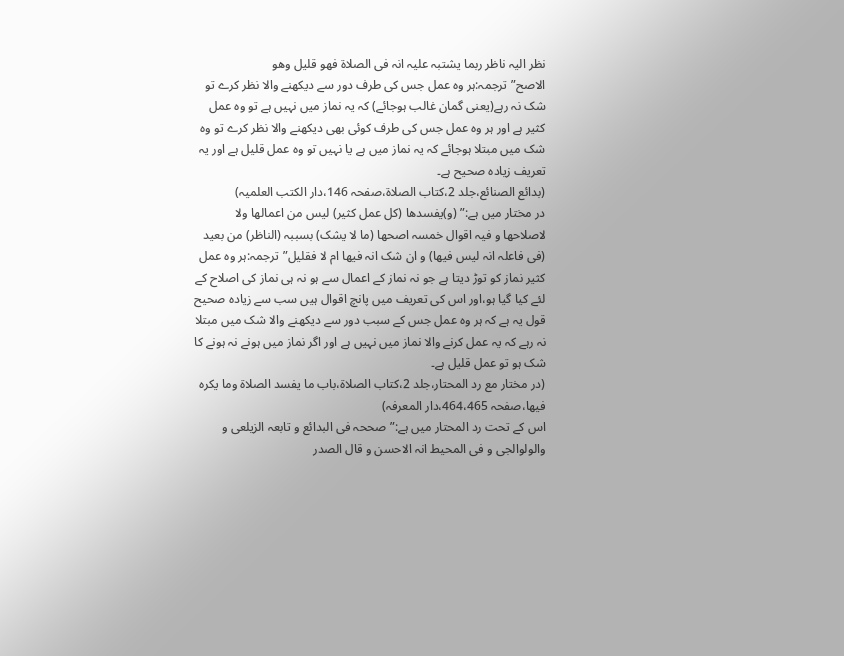نظر الیہ ناظر ربما یشتبہ علیہ انہ فی الصلاۃ فھو قلیل وھو الاصح”ترجمہ:ہر وہ عمل جس کی طرف دور سے دیکھنے والا نظر کرے تو شک نہ رہے(یعنی گمان غالب ہوجائے) کہ یہ نماز میں نہیں ہے تو وہ عمل کثیر ہے اور ہر وہ عمل جس کی طرف کوئی بھی دیکھنے والا نظر کرے تو وہ شک میں مبتلا ہوجائے کہ یہ نماز میں ہے یا نہیں تو وہ عمل قلیل ہے اور یہ تعریف زیادہ صحیح ہے۔
(بدائع الصنائع،جلد 2،کتاب الصلاۃ،صفحہ 146،دار الکتب العلمیہ)
در مختار میں ہے:” (و)یفسدھا (کل عمل کثیر) لیس من اعمالھا ولا لاصلاحھا و فیہ اقوال خمسہ اصحھا (ما لا یشک) بسببہ (الناظر) من بعید (فی فاعلہ انہ لیس فیھا) و ان شک انہ فیھا ام لا فقلیل”ترجمہ:ہر وہ عمل کثیر نماز کو توڑ دیتا ہے جو نہ نماز کے اعمال سے ہو نہ ہی نماز کی اصلاح کے لئے کیا گیا ہو،اور اس کی تعریف میں پانچ اقوال ہیں سب سے زیادہ صحیح قول یہ ہے کہ ہر وہ عمل جس کے سبب دور سے دیکھنے والا شک میں مبتلا نہ رہے کہ یہ عمل کرنے والا نماز میں نہیں ہے اور اگر نماز میں ہونے نہ ہونے کا شک ہو تو عمل قلیل ہے۔
(در مختار مع رد المحتار،جلد 2،کتاب الصلاۃ،باب ما یفسد الصلاۃ وما یکرہ فیھا،صفحہ 464،465،دار المعرفہ)
اس کے تحت رد المحتار میں ہے:”صححہ فی البدائع و تابعہ الزیلعی و والولوالجی و فی المحیط انہ الاحسن و قال الصدر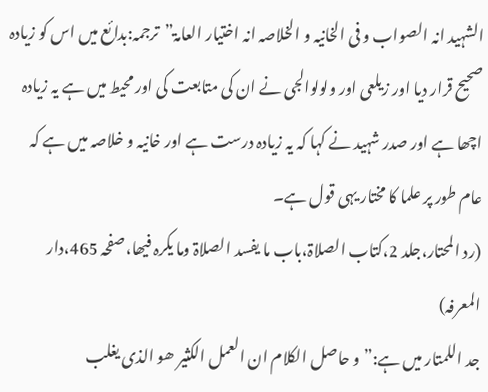الشہید انہ الصواب و فی الخانیہ و الخلاصہ انہ اختیار العامۃ”ترجمہ:بدائع میں اس کو زیادہ صحیح قرار دیا اور زیلعی اور ولولوالجی نے ان کی متابعت کی اور محیط میں ہے یہ زیادہ اچھا ہے اور صدر شہید نے کہا کہ یہ زیادہ درست ہے اور خانیہ و خلاصہ میں ہے کہ عام طور پر علما کا مختار یہی قول ہے۔
(رد المحتار،جلد 2،کتاب الصلاۃ،باب ما یفسد الصلاۃ وما یکرہ فیھا،صفحہ 465،دار المعرفہ)
جد اللمتار میں ہے:”و حاصل الکلام ان العمل الکثیر ھو الذی یغلب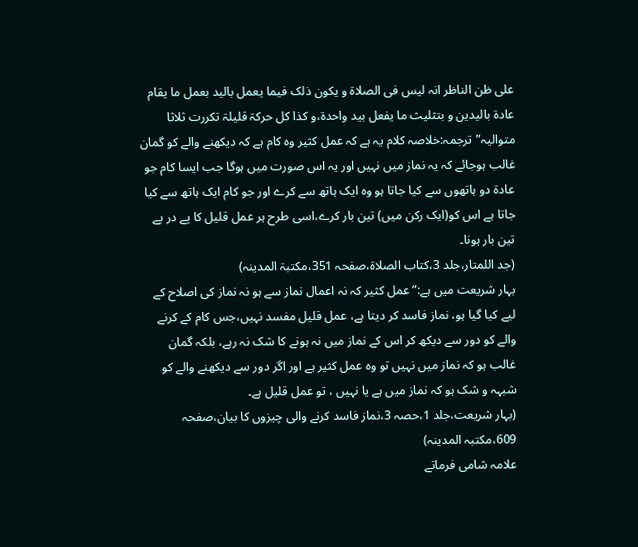علی ظن الناظر انہ لیس فی الصلاۃ و یکون ذلک فیما یعمل بالید بعمل ما یقام عادۃ بالیدین و بتثلیث ما یفعل بید واحدۃ،و کذا کل حرکۃ قلیلۃ تکررت ثلاثا متوالیہ”ترجمہ:خلاصہ کلام یہ ہے کہ عمل کثیر وہ کام ہے کہ دیکھنے والے کو گمان غالب ہوجائے کہ یہ نماز میں نہیں اور یہ اس صورت میں ہوگا جب ایسا کام جو عادۃ دو ہاتھوں سے کیا جاتا ہو وہ ایک ہاتھ سے کرے اور جو کام ایک ہاتھ سے کیا جاتا ہے اس کو(ایک رکن میں) تین بار کرے،اسی طرح ہر عمل قلیل کا پے در پے تین بار ہونا۔
(جد اللمتار،جلد 3،کتاب الصلاۃ،صفحہ 351،مکتبۃ المدینہ)
بہار شریعت میں ہے:”عمل کثیر کہ نہ اعمال نماز سے ہو نہ نماز کی اصلاح کے لیے کیا گیا ہو، نماز فاسد کر دیتا ہے، عمل قلیل مفسد نہیں،جس کام کے کرنے والے کو دور سے دیکھ کر اس کے نماز میں نہ ہونے کا شک نہ رہے، بلکہ گمان غالب ہو کہ نماز میں نہیں تو وہ عمل کثیر ہے اور اگر دور سے دیکھنے والے کو شبہہ و شک ہو کہ نماز میں ہے یا نہیں ، تو عمل قلیل ہے۔
(بہار شریعت،جلد 1،حصہ 3،نماز فاسد کرنے والی چیزوں کا بیان،صفحہ 609،مکتبہ المدینہ)
علامہ شامی فرماتے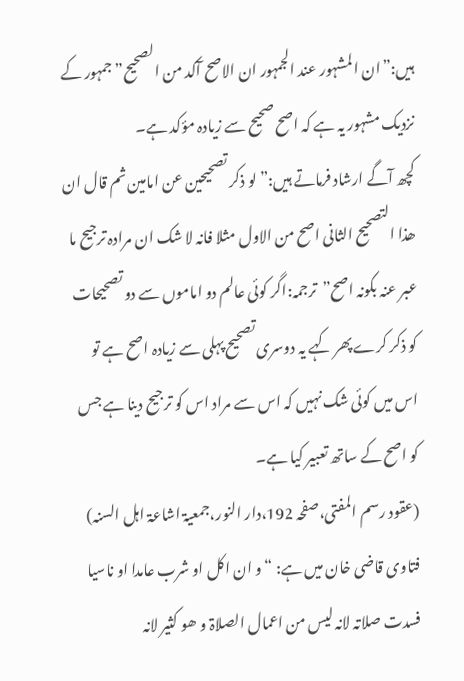ہیں:”ان المشہور عند الجمہور ان الاصح آکد من الصحیح” جمہور کے نزدیک مشہور یہ ہے کہ اصح صحیح سے زیادہ مؤکد ہے۔
کچھ آگے ارشاد فرماتے ہیں:”لو ذکر تصحیحین عن امامین ثم قال ان ھذا التصحیح الثانی اصح من الاول مثلا فانہ لا شک ان مرادہ ترجیح ما عبر عنہ بکونہ اصح”ترجمہ:اگر کوئی عالم دو اماموں سے دو تصحیحات کو ذکر کرے پھر کہے یہ دوسری تصحیح پہلی سے زیادہ اصح ہے تو اس میں کوئی شک نہیں کہ اس سے مراد اس کو ترجیح دینا ہے جس کو اصح کے ساتھ تعبیر کیا ہے۔
(عقود رسم المفتی،صفحہ 192،دار النور،جمعیۃ اشاعۃ اہل السنہ)
فتاوی قاضی خان میں ہے: “و ان اکل او شرب عامدا او ناسیا فسدت صلاتہ لانہ لیس من اعمال الصلاۃ و ھو کثیر لانہ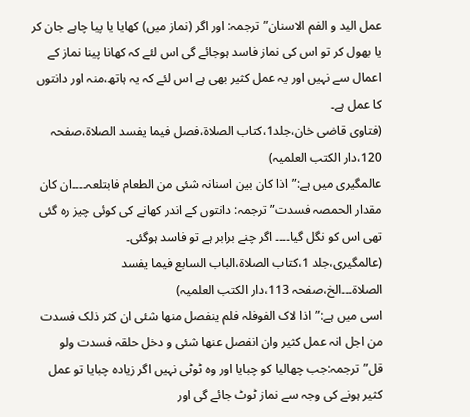عمل الید و الفم الاسنان”ترجمہ: اور اگر (نماز میں) کھایا یا پیا چاہے جان کر یا بھول کر تو اس کی نماز فاسد ہوجائے گی اس لئے کہ کھانا پینا نماز کے اعمال سے نہیں اور یہ عمل کثیر بھی ہے اس لئے کہ یہ ہاتھ،منہ اور دانتوں کا عمل ہے۔
(فتاوی قاضی خان،جلد1،کتاب الصلاۃ،فصل فیما یفسد الصلاۃ،صفحہ 120،دار الکتب العلمیہ)
عالمگیری میں ہے:”اذا کان بین اسنانہ شئی من الطعام فابتلعہ۔۔۔۔ان کان مقدار الحمصہ فسدت”ترجمہ: دانتوں کے اندر کھانے کی کوئی چیز رہ گئی تھی اس کو نگل گیا۔۔۔۔ اگر چنے برابر ہے تو فاسد ہوگئی۔
(عالمگیری،جلد 1،کتاب الصلاۃ،الباب السابع فیما یفسد الصلاۃ۔۔۔الخ،صفحہ 113،دار الکتب العلمیہ)
اسی میں ہے:”اذا لاک الفوفلہ فلم ینفصل منھا شئی ان کثر ذلک فسدت من اجل انہ عمل کثیر وان انفصل عنھا شئی و دخل حلقہ فسدت ولو قل”ترجمہ:جب چھالیا کو چبایا اور وہ ٹوٹی نہیں اگر زیادہ چبایا تو عمل کثیر ہونے کی وجہ سے نماز ٹوٹ جائے گی اور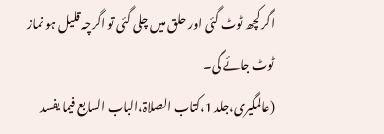اگر کچھ ٹوٹ گئی اور حلق میں چلی گئی تو اگرچہ قلیل ہو نماز ٹوٹ جائے گی۔
(عالمگیری،جلد 1،کتاب الصلاۃ،الباب السابع فیما یفسد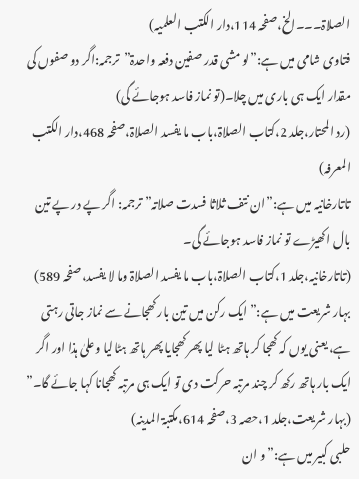الصلاۃ۔۔۔الخ،صفحہ 114،دار الکتب العلمیہ)
فتاوی شامی میں ہے:”لو مشی قدر صفین دفعہ واحدۃ”ترجمہ:اگر دو صفوں کی مقدار ایک ہی باری میں چلا۔(تو نماز فاسد ہوجائے گی)
(رد المحتار،جلد 2،کتاب الصلاۃ،باب ما یفسد الصلاۃ،صفحہ 468،دار الکتب المعرفہ)
تاتارخانیہ میں ہے:”ان نتف ثلاثا فسدت صلاتہ” ترجمہ: اگر پے در پے تین بال اکھیڑے تو نماز فاسد ہوجائے گی۔
(تاتارخانیہ،جلد 1،کتاب الصلاۃ،باب ما یفسد الصلاۃ وما لا یفسد،صفحہ 589)
بہار شریعت میں ہے:”ایک رکن میں تین بار کھجانے سے نماز جاتی رہتی ہے، یعنی یوں کہ کھجا کر ہاتھ ہٹا لیا پھر کھجایا پھر ہاتھ ہٹالیا وعلیٰ ہذا اور اگر ایک بار ہاتھ رکھ کر چند مرتبہ حرکت دی تو ایک ہی مرتبہ کھجانا کہا جائے گا۔”
(بہار شریعت،جلد 1،حصہ 3،صفحہ 614،مکتبۃ المدینہ)
حلبی کبیر میں ہے:”و ان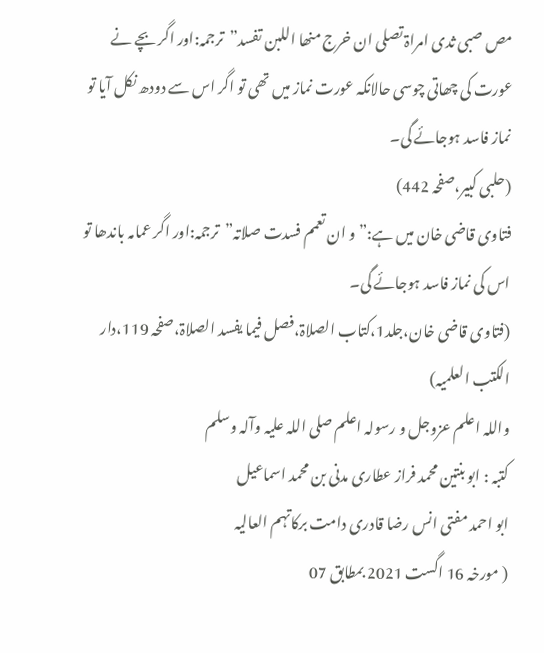مص صبی ثدی امراۃ تصلی ان خرج منھا اللبن تفسد”ترجمہ:اور اگر بچے نے عورت کی چھاتی چوسی حالانکہ عورت نماز میں تھی تو اگر اس سے دودھ نکل آیا تو نماز فاسد ہوجائے گی۔
(حلبی کبیر،صفحہ 442)
فتاوی قاضی خان میں ہے:”و ان تعمم فسدت صلاتہ”ترجمہ:اور اگر عمامہ باندھا تو اس کی نماز فاسد ہوجائے گی۔
(فتاوی قاضی خان،جلد1،کتاب الصلاۃ،فصل فیما یفسد الصلاۃ،صفحہ 119،دار الکتب العلمیہ)
واللہ اعلم عزوجل و رسولہ اعلم صلی اللہ علیہ وآلہ وسلم
کتبہ : ابو بنتین محمد فراز عطاری مدنی بن محمد اسماعیل
ابو احمد مفتی انس رضا قادری دامت برکاتہم العالیہ
( مورخہ 16 اگست 2021 بمطابق 07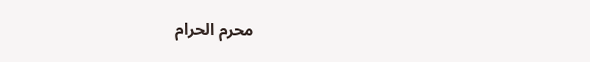محرم الحرام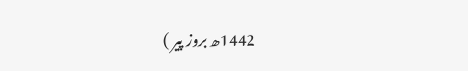1442ھ بروز پیر )